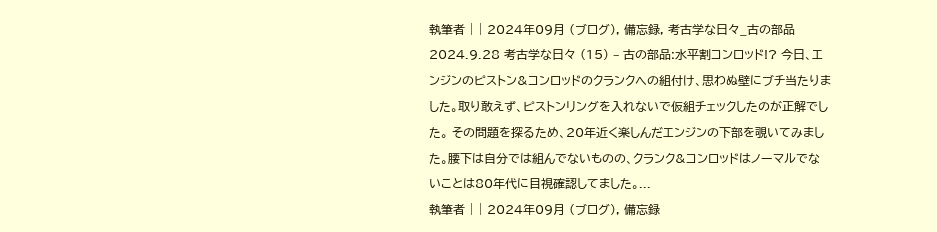執筆者 | | 2024年09月 (ブログ), 備忘録, 考古学な日々_古の部品
2024.9.28 考古学な日々 (15) – 古の部品:水平割コンロッド!? 今日、エンジンのピストン&コンロッドのクランクへの組付け、思わぬ壁にブチ当たりました。取り敢えず、ピストンリングを入れないで仮組チェックしたのが正解でした。 その問題を探るため、20年近く楽しんだエンジンの下部を覗いてみました。腰下は自分では組んでないものの、クランク&コンロッドはノーマルでないことは80年代に目視確認してました。...
執筆者 | | 2024年09月 (ブログ), 備忘録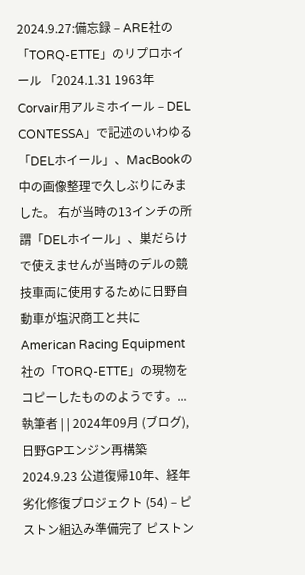2024.9.27:備忘録 – ARE社の「TORQ-ETTE」のリプロホイール 「2024.1.31 1963年 Corvair用アルミホイール – DEL CONTESSA」で記述のいわゆる「DELホイール」、MacBookの中の画像整理で久しぶりにみました。 右が当時の13インチの所謂「DELホイール」、巣だらけで使えませんが当時のデルの競技車両に使用するために日野自動車が塩沢商工と共にAmerican Racing Equipment社の「TORQ-ETTE」の現物をコピーしたもののようです。...
執筆者 | | 2024年09月 (ブログ), 日野GPエンジン再構築
2024.9.23 公道復帰10年、経年劣化修復プロジェクト (54) – ピストン組込み準備完了 ピストン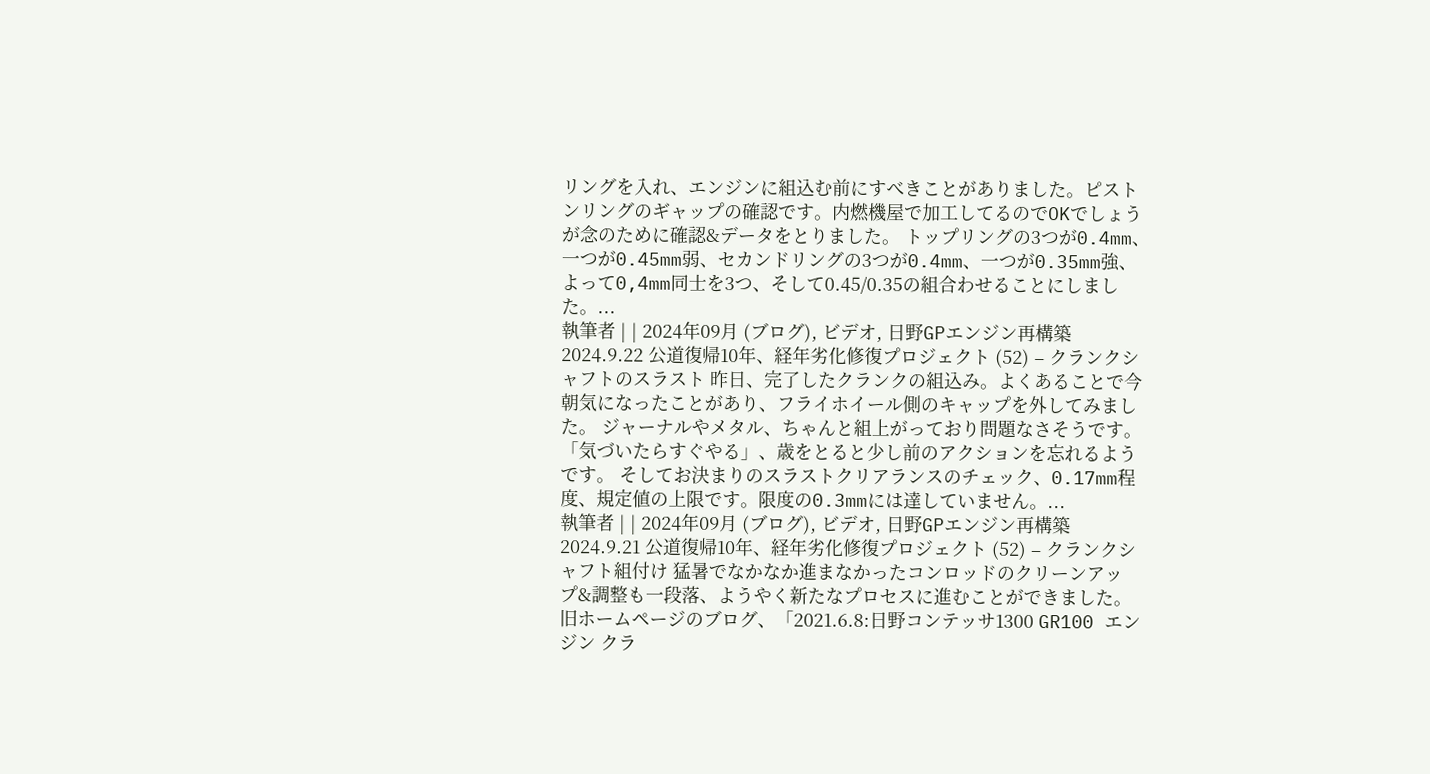リングを入れ、エンジンに組込む前にすべきことがありました。ピストンリングのギャップの確認です。内燃機屋で加工してるのでOKでしょうが念のために確認&データをとりました。 トップリングの3つが0.4mm、一つが0.45mm弱、セカンドリングの3つが0.4mm、一つが0.35mm強、よって0,4mm同士を3つ、そして0.45/0.35の組合わせることにしました。...
執筆者 | | 2024年09月 (ブログ), ビデオ, 日野GPエンジン再構築
2024.9.22 公道復帰10年、経年劣化修復プロジェクト (52) – クランクシャフトのスラスト 昨日、完了したクランクの組込み。よくあることで今朝気になったことがあり、フライホイール側のキャップを外してみました。 ジャーナルやメタル、ちゃんと組上がっており問題なさそうです。「気づいたらすぐやる」、歳をとると少し前のアクションを忘れるようです。 そしてお決まりのスラストクリアランスのチェック、0.17mm程度、規定値の上限です。限度の0.3mmには達していません。...
執筆者 | | 2024年09月 (ブログ), ビデオ, 日野GPエンジン再構築
2024.9.21 公道復帰10年、経年劣化修復プロジェクト (52) – クランクシャフト組付け 猛暑でなかなか進まなかったコンロッドのクリーンアップ&調整も一段落、ようやく新たなプロセスに進むことができました。 旧ホームページのブログ、「2021.6.8:日野コンテッサ1300 GR100 エンジン クラ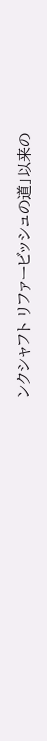ンクシャフト リファービッシュの道」以来の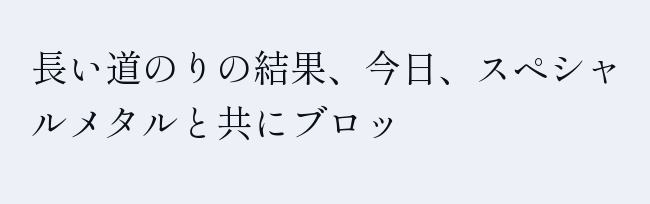長い道のりの結果、今日、スペシャルメタルと共にブロッ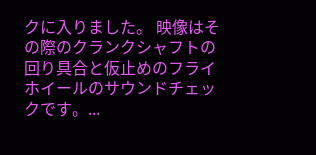クに入りました。 映像はその際のクランクシャフトの回り具合と仮止めのフライホイールのサウンドチェックです。...